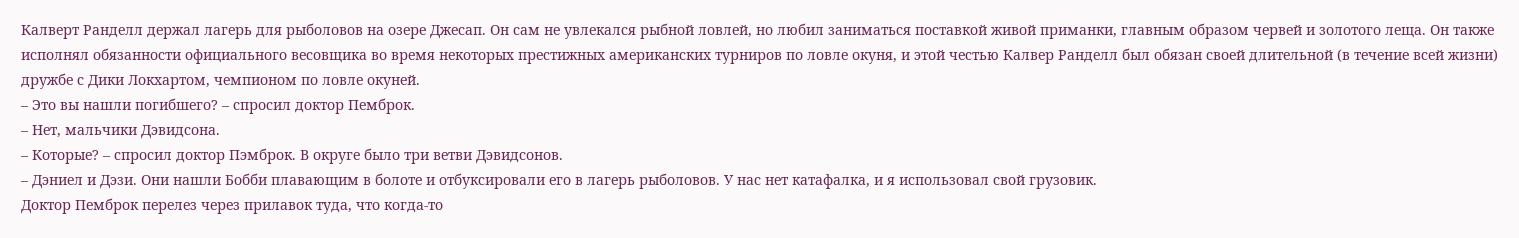Калверт Ранделл держал лагерь для рыболовов на озере Джесап. Он сам не увлекался рыбной ловлей, но любил заниматься поставкой живой приманки, главным образом червей и золотого леща. Он также исполнял обязанности официального весовщика во время некоторых престижных американских турниров по ловле окуня, и этой честью Калвер Ранделл был обязан своей длительной (в течение всей жизни) дружбе с Дики Локхартом, чемпионом по ловле окуней.
– Это вы нашли погибшего? – спросил доктор Пемброк.
– Нет, мальчики Дэвидсона.
– Которые? – спросил доктор Пэмброк. В округе было три ветви Дэвидсонов.
– Дэниел и Дэзи. Они нашли Бобби плавающим в болоте и отбуксировали его в лагерь рыболовов. У нас нет катафалка, и я использовал свой грузовик.
Доктор Пемброк перелез через прилавок туда, что когда-то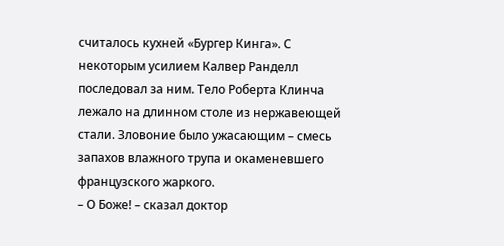считалось кухней «Бургер Кинга». С некоторым усилием Калвер Ранделл последовал за ним. Тело Роберта Клинча лежало на длинном столе из нержавеющей стали. Зловоние было ужасающим – смесь запахов влажного трупа и окаменевшего французского жаркого.
– О Боже! – сказал доктор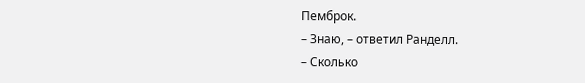Пемброк.
– Знаю, – ответил Ранделл.
– Сколько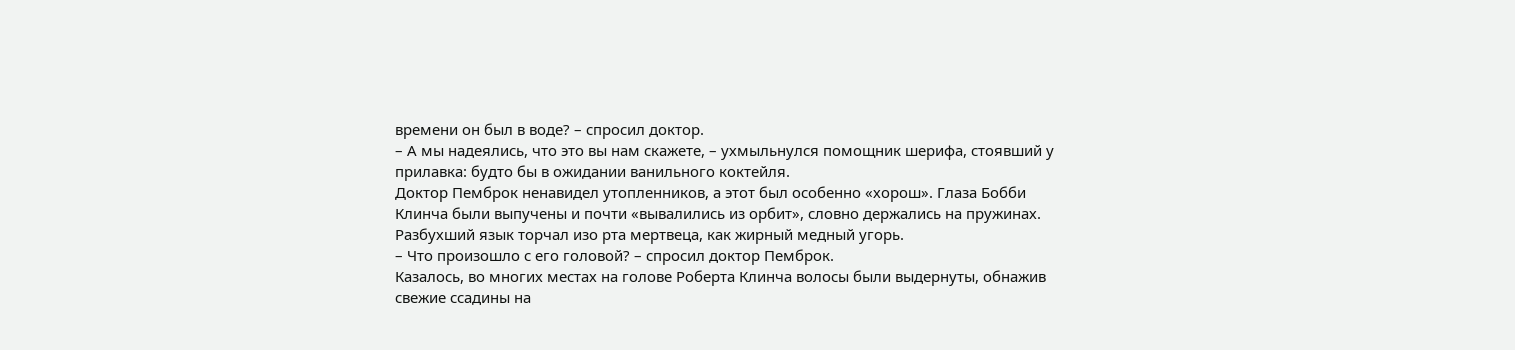времени он был в воде? – спросил доктор.
– А мы надеялись, что это вы нам скажете, – ухмыльнулся помощник шерифа, стоявший у прилавка: будто бы в ожидании ванильного коктейля.
Доктор Пемброк ненавидел утопленников, а этот был особенно «хорош». Глаза Бобби Клинча были выпучены и почти «вывалились из орбит», словно держались на пружинах. Разбухший язык торчал изо рта мертвеца, как жирный медный угорь.
– Что произошло с его головой? – спросил доктор Пемброк.
Казалось, во многих местах на голове Роберта Клинча волосы были выдернуты, обнажив свежие ссадины на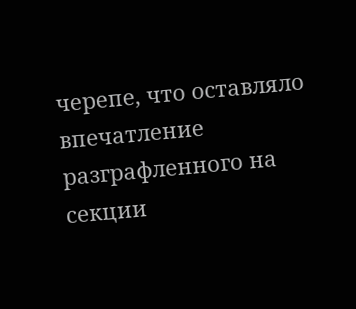черепе, что оставляло впечатление разграфленного на секции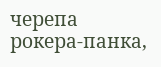черепа рокера-панка,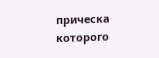прическа которого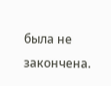была не закончена.